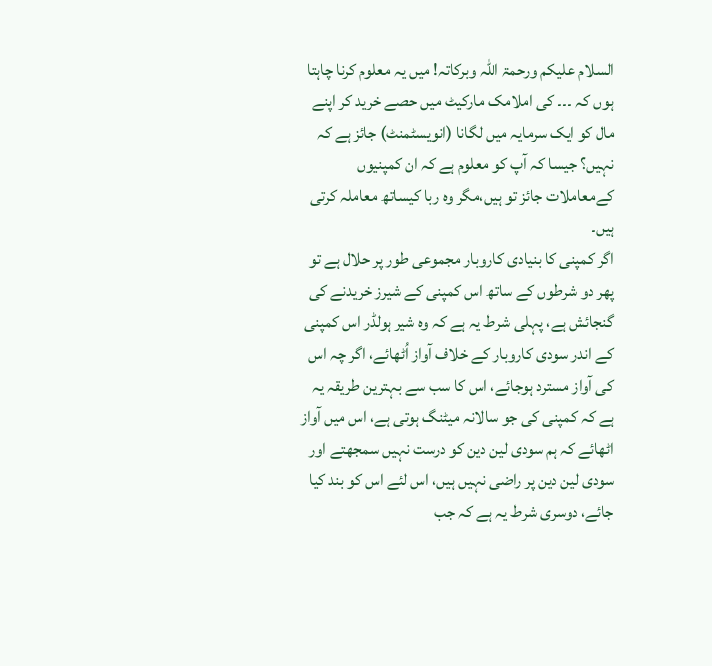السلام علیکم ورحمۃ اللہ وبرکاتہ! میں یہ معلوم کرنا چاہتا ہوں کہ ۔۔۔ کی املامک مارکیٹ میں حصے خرید کر اپنے مال کو ایک سرمایہ میں لگانا (انویسٹمنٹ) جائز ہے کہ نہیں؟ جیسا کہ آپ کو معلوم ہے کہ ان کمپنیوں کےمعاملات جائز تو ہیں،مگر وہ ربا کیساتھ معاملہ کرتی ہیں۔
اگر کمپنی کا بنیادی کاروبار مجموعی طور پر حلال ہے تو پھر دو شرطوں کے ساتھ اس کمپنی کے شیرز خریدنے کی گنجائش ہے، پہلی شرط یہ ہے کہ وہ شیر ہولڈر اس کمپنی کے اندر سودی کاروبار کے خلاف آواز اُٹھائے، اگر چہ اس کی آواز مسترد ہوجائے، اس کا سب سے بہترین طریقہ یہ ہے کہ کمپنی کی جو سالانہ میٹنگ ہوتی ہے، اس میں آواز اٹھائے کہ ہم سودی لین دین کو درست نہیں سمجھتے اور سودی لین دین پر راضی نہیں ہیں، اس لئے اس کو بند کیا جائے، دوسری شرط یہ ہے کہ جب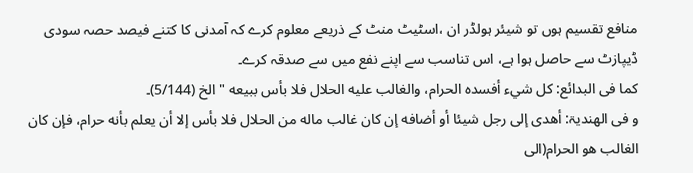منافع تقسیم ہوں تو شیئر ہولڈر ان ،اسٹیٹ منٹ کے ذریعے معلوم کرے کہ آمدنی کا کتنے فیصد حصہ سودی ڈیپازٹ سے حاصل ہوا ہے، اس تناسب سے اپنے نفع میں سے صدقہ کرے۔
کما فی البدائع: كل شيء أفسده الحرام، والغالب عليه الحلال فلا بأس ببيعه " الخ (5/144)۔
و فی الھندیۃ: أهدى إلى رجل شيئا أو أضافه إن كان غالب ماله من الحلال فلا بأس إلا أن يعلم بأنه حرام، فإن كان الغالب هو الحرام(الی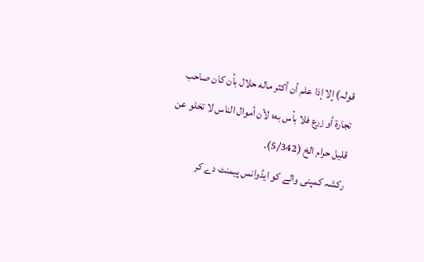قولہ) إلا إذا علم أن أكثر ماله حلال بأن كان صاحب تجارة أو زرع فلا بأس به؛ لأن أموال الناس لا تخلو عن قليل حرام الخ (5/342)۔
رکشہ کمپنی والے کو ایڈوانس پیمنٹ دے کر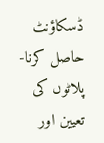ڈسکاؤنٹ حاصل کرنا- پلاٹوں کی تعیین اور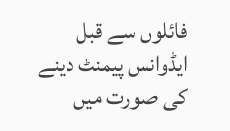فائلوں سے قبل ایڈوانس پیمنٹ دینے کی صورت میں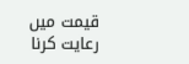قیمت میں رعایت کرنا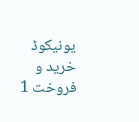یونیکوڈ خرید و فروخت 1